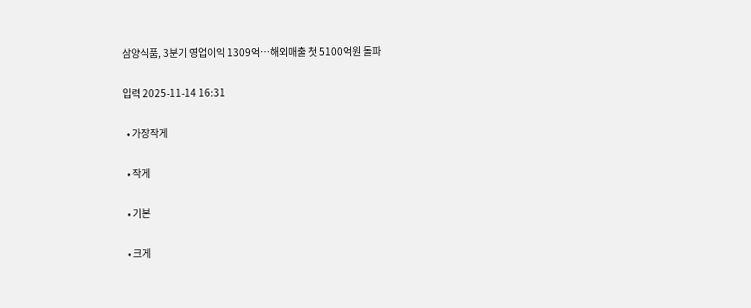삼양식품, 3분기 영업이익 1309억…해외매출 첫 5100억원 돌파

입력 2025-11-14 16:31

  • 가장작게

  • 작게

  • 기본

  • 크게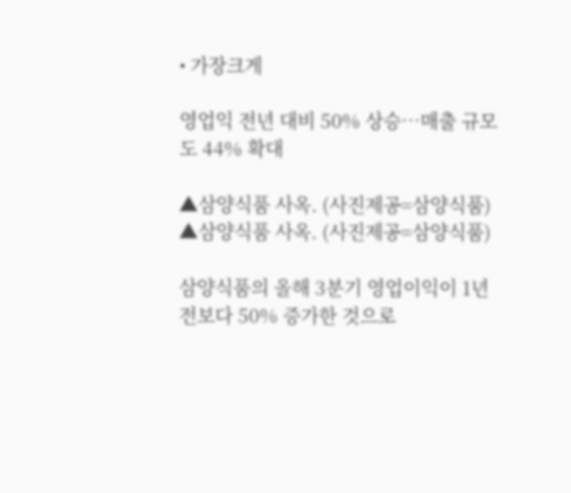• 가장크게

영업익 전년 대비 50% 상승⋯매출 규모도 44% 확대

▲삼양식품 사옥. (사진제공=삼양식품)
▲삼양식품 사옥. (사진제공=삼양식품)

삼양식품의 올해 3분기 영업이익이 1년 전보다 50% 증가한 것으로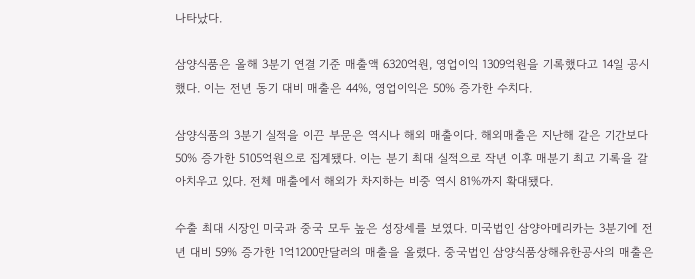나타났다.

삼양식품은 올해 3분기 연결 기준 매출액 6320억원, 영업이익 1309억원을 기록했다고 14일 공시했다. 이는 전년 동기 대비 매출은 44%, 영업이익은 50% 증가한 수치다.

삼양식품의 3분기 실적을 이끈 부문은 역시나 해외 매출이다. 해외매출은 지난해 같은 기간보다 50% 증가한 5105억원으로 집계됐다. 이는 분기 최대 실적으로 작년 이후 매분기 최고 기록을 갈아치우고 있다. 전체 매출에서 해외가 차지하는 비중 역시 81%까지 확대됐다.

수출 최대 시장인 미국과 중국 모두 높은 성장세를 보였다. 미국법인 삼양아메리카는 3분기에 전년 대비 59% 증가한 1억1200만달러의 매출을 올렸다. 중국법인 삼양식품상해유한공사의 매출은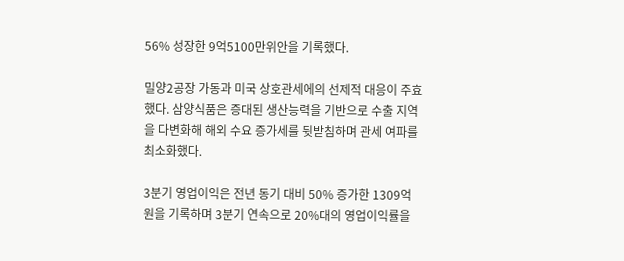56% 성장한 9억5100만위안을 기록했다.

밀양2공장 가동과 미국 상호관세에의 선제적 대응이 주효했다. 삼양식품은 증대된 생산능력을 기반으로 수출 지역을 다변화해 해외 수요 증가세를 뒷받침하며 관세 여파를 최소화했다.

3분기 영업이익은 전년 동기 대비 50% 증가한 1309억원을 기록하며 3분기 연속으로 20%대의 영업이익률을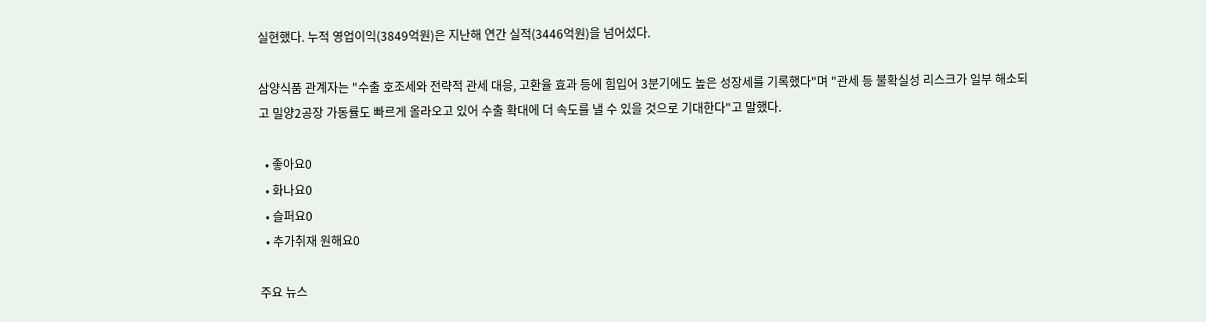실현했다. 누적 영업이익(3849억원)은 지난해 연간 실적(3446억원)을 넘어섰다.

삼양식품 관계자는 "수출 호조세와 전략적 관세 대응, 고환율 효과 등에 힘입어 3분기에도 높은 성장세를 기록했다"며 "관세 등 불확실성 리스크가 일부 해소되고 밀양2공장 가동률도 빠르게 올라오고 있어 수출 확대에 더 속도를 낼 수 있을 것으로 기대한다"고 말했다.

  • 좋아요0
  • 화나요0
  • 슬퍼요0
  • 추가취재 원해요0

주요 뉴스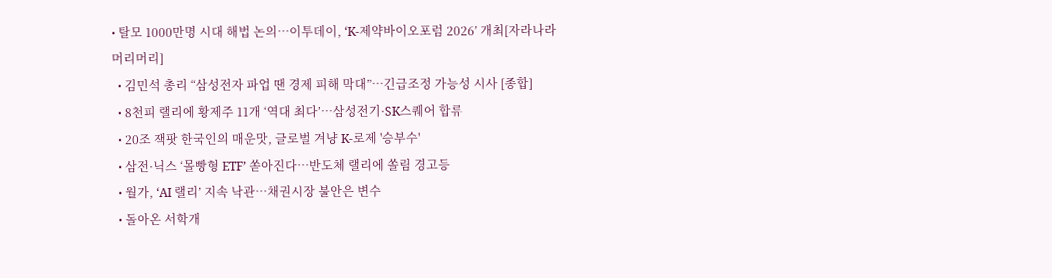• 탈모 1000만명 시대 해법 논의…이투데이, ‘K-제약바이오포럼 2026’ 개최[자라나라 머리머리]
  • 김민석 총리 “삼성전자 파업 땐 경제 피해 막대”…긴급조정 가능성 시사 [종합]
  • 8천피 랠리에 황제주 11개 ‘역대 최다’…삼성전기·SK스퀘어 합류
  • 20조 잭팟 한국인의 매운맛, 글로벌 겨냥 K-로제 '승부수'
  • 삼전·닉스 ‘몰빵형 ETF’ 쏟아진다…반도체 랠리에 쏠림 경고등
  • 월가, ‘AI 랠리’ 지속 낙관…채권시장 불안은 변수
  • 돌아온 서학개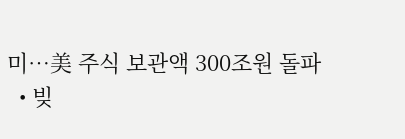미…美 주식 보관액 300조원 돌파
  • 빚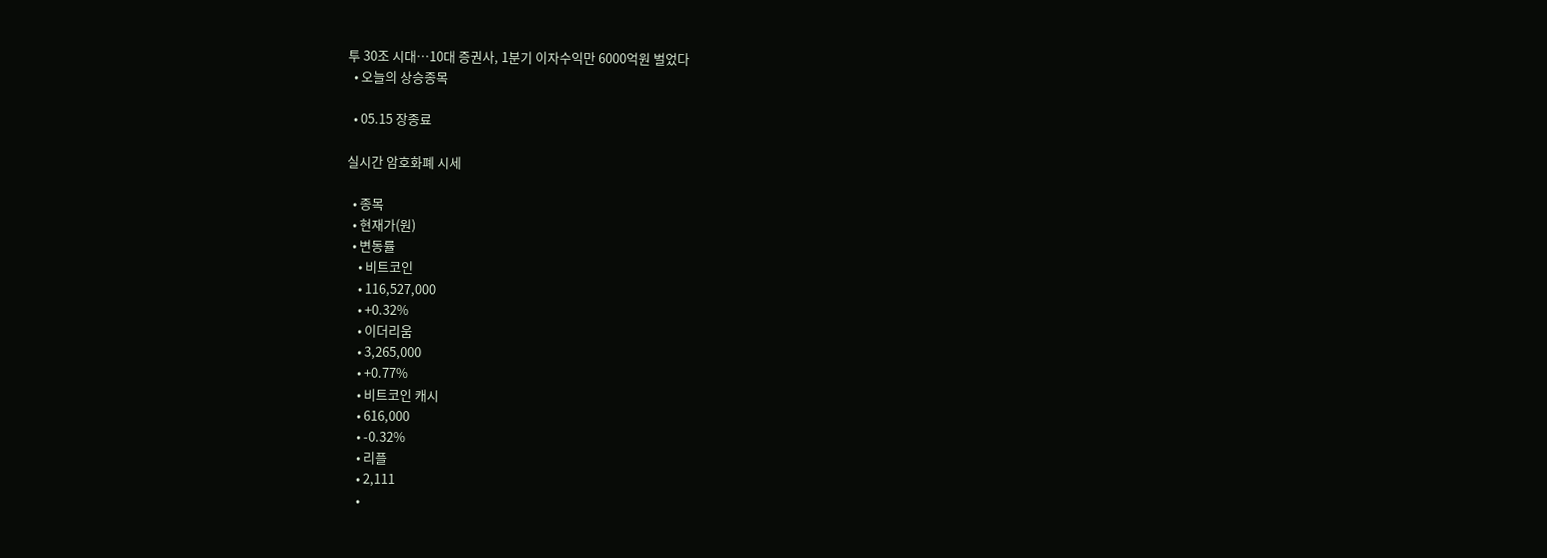투 30조 시대…10대 증권사, 1분기 이자수익만 6000억원 벌었다
  • 오늘의 상승종목

  • 05.15 장종료

실시간 암호화폐 시세

  • 종목
  • 현재가(원)
  • 변동률
    • 비트코인
    • 116,527,000
    • +0.32%
    • 이더리움
    • 3,265,000
    • +0.77%
    • 비트코인 캐시
    • 616,000
    • -0.32%
    • 리플
    • 2,111
    •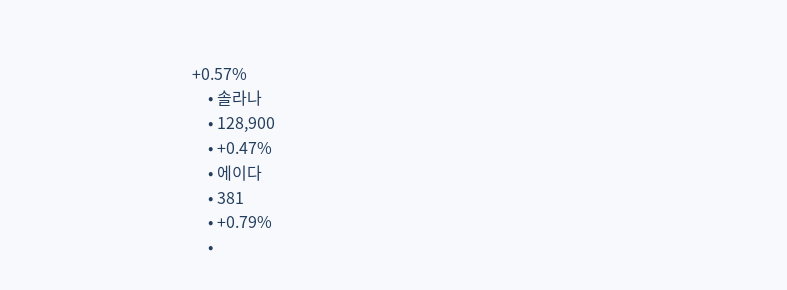+0.57%
    • 솔라나
    • 128,900
    • +0.47%
    • 에이다
    • 381
    • +0.79%
    •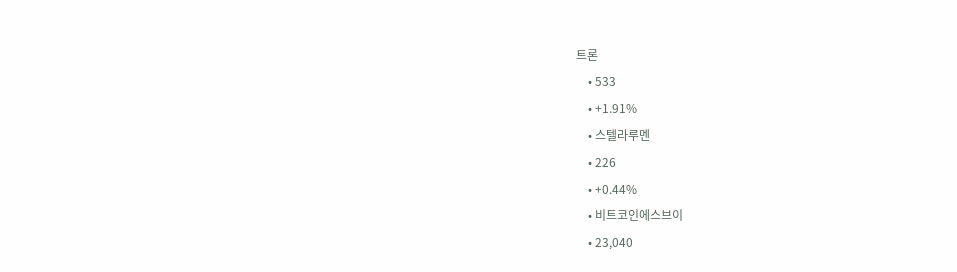트론
    • 533
    • +1.91%
    • 스텔라루멘
    • 226
    • +0.44%
    • 비트코인에스브이
    • 23,040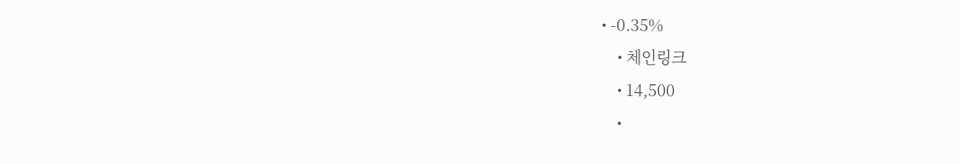• -0.35%
    • 체인링크
    • 14,500
    •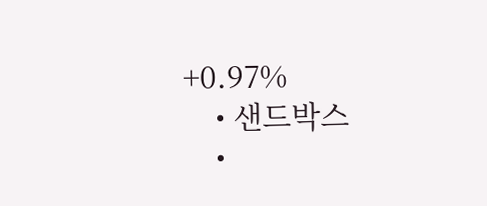+0.97%
    • 샌드박스
    •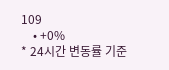109
    • +0%
* 24시간 변동률 기준